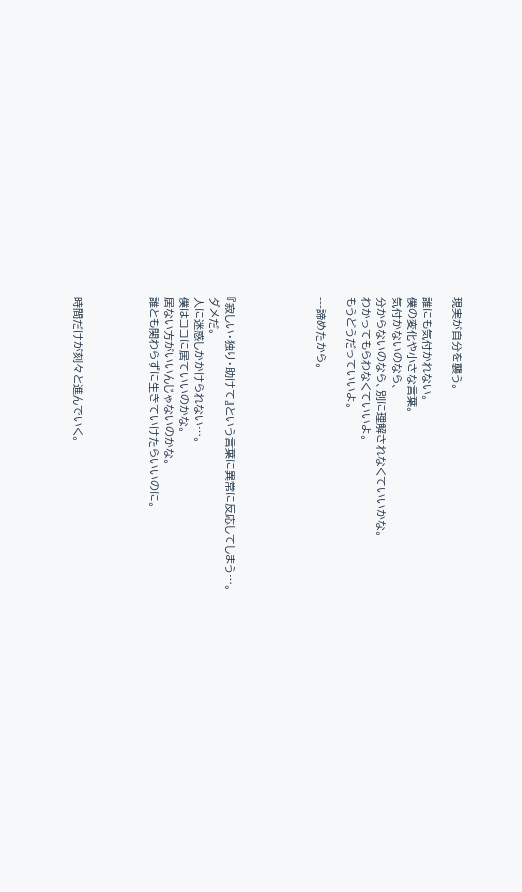現実が自分を襲う。

誰にも気付かれない。
僕の変化や小さな言葉。
気付かないのなら、
分からないのなら、別に理解されなくていいかな。
わかってもらわなくていいよ。
もうどうだっていいよ。

---諦めたから。





『寂しい・独り・助けて』という言葉に異常に反応してしまう…。
ダメだ。
人に迷惑しかかけられない…。
僕はココに居ていいのかな。
居ない方がいいんじゃないのかな。
誰とも関わらずに生きていけたらいいのに。




時間だけが刻々と進んでいく。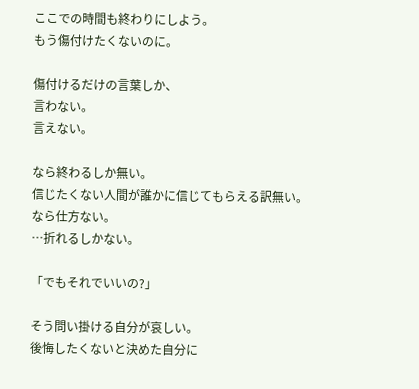ここでの時間も終わりにしよう。
もう傷付けたくないのに。

傷付けるだけの言葉しか、
言わない。
言えない。

なら終わるしか無い。
信じたくない人間が誰かに信じてもらえる訳無い。
なら仕方ない。
…折れるしかない。

「でもそれでいいの?」

そう問い掛ける自分が哀しい。
後悔したくないと決めた自分に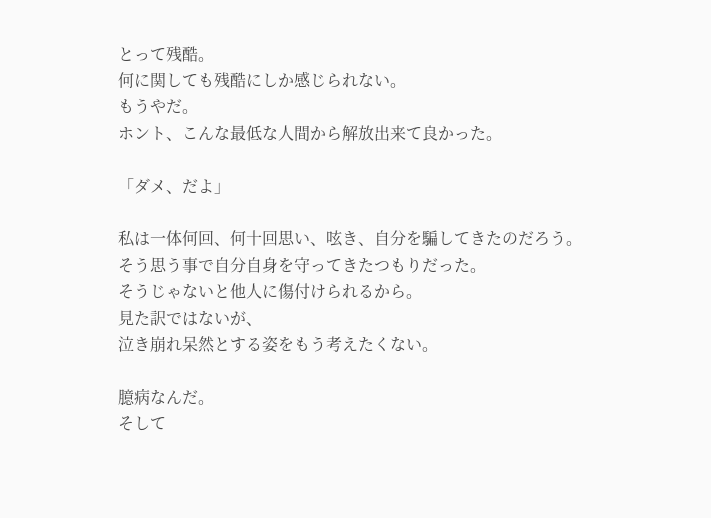とって残酷。
何に関しても残酷にしか感じられない。
もうやだ。
ホント、こんな最低な人間から解放出来て良かった。

「ダメ、だよ」

私は一体何回、何十回思い、呟き、自分を騙してきたのだろう。
そう思う事で自分自身を守ってきたつもりだった。
そうじゃないと他人に傷付けられるから。
見た訳ではないが、
泣き崩れ呆然とする姿をもう考えたくない。

臆病なんだ。
そして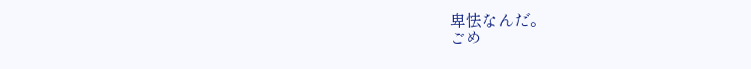卑怯なんだ。
ごめ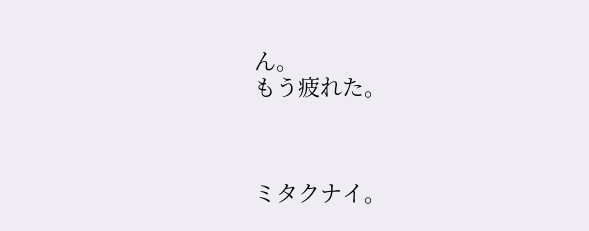ん。
もう疲れた。



ミタクナイ。